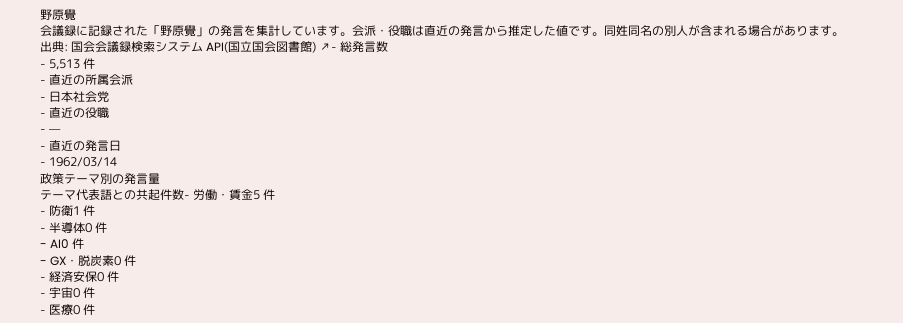野原覺
会議録に記録された「野原覺」の発言を集計しています。会派・役職は直近の発言から推定した値です。同姓同名の別人が含まれる場合があります。
出典: 国会会議録検索システム API(国立国会図書館) ↗- 総発言数
- 5,513 件
- 直近の所属会派
- 日本社会党
- 直近の役職
- —
- 直近の発言日
- 1962/03/14
政策テーマ別の発言量
テーマ代表語との共起件数- 労働・賃金5 件
- 防衛1 件
- 半導体0 件
- AI0 件
- GX・脱炭素0 件
- 経済安保0 件
- 宇宙0 件
- 医療0 件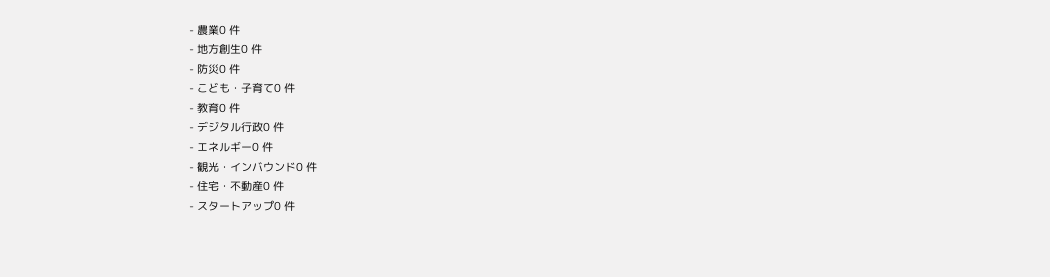- 農業0 件
- 地方創生0 件
- 防災0 件
- こども・子育て0 件
- 教育0 件
- デジタル行政0 件
- エネルギー0 件
- 観光・インバウンド0 件
- 住宅・不動産0 件
- スタートアップ0 件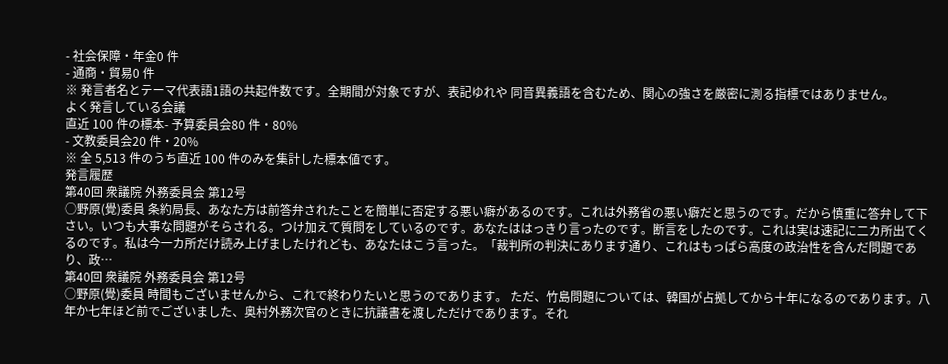- 社会保障・年金0 件
- 通商・貿易0 件
※ 発言者名とテーマ代表語1語の共起件数です。全期間が対象ですが、表記ゆれや 同音異義語を含むため、関心の強さを厳密に測る指標ではありません。
よく発言している会議
直近 100 件の標本- 予算委員会80 件・80%
- 文教委員会20 件・20%
※ 全 5,513 件のうち直近 100 件のみを集計した標本値です。
発言履歴
第40回 衆議院 外務委員会 第12号
○野原(覺)委員 条約局長、あなた方は前答弁されたことを簡単に否定する悪い癖があるのです。これは外務省の悪い癖だと思うのです。だから慎重に答弁して下さい。いつも大事な問題がそらされる。つけ加えて質問をしているのです。あなたははっきり言ったのです。断言をしたのです。これは実は速記に二カ所出てくるのです。私は今一カ所だけ読み上げましたけれども、あなたはこう言った。「裁判所の判決にあります通り、これはもっぱら高度の政治性を含んだ問題であり、政…
第40回 衆議院 外務委員会 第12号
○野原(覺)委員 時間もございませんから、これで終わりたいと思うのであります。 ただ、竹島問題については、韓国が占拠してから十年になるのであります。八年か七年ほど前でございました、奥村外務次官のときに抗議書を渡しただけであります。それ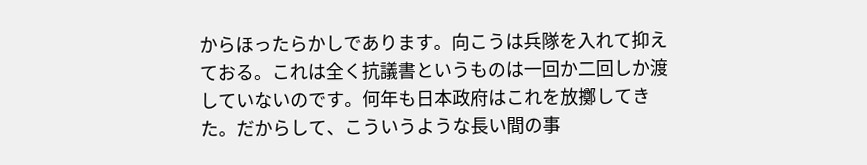からほったらかしであります。向こうは兵隊を入れて抑えておる。これは全く抗議書というものは一回か二回しか渡していないのです。何年も日本政府はこれを放擲してきた。だからして、こういうような長い間の事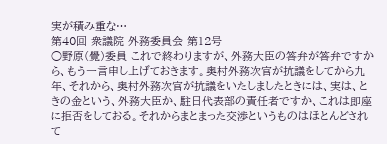実が積み重な…
第40回 衆議院 外務委員会 第12号
○野原(覺)委員 これで終わりますが、外務大臣の答弁が答弁ですから、もう一言申し上げておきます。奥村外務次官が抗議をしてから九年、それから、奥村外務次官が抗議をいたしましたときには、実は、ときの金という、外務大臣か、駐日代表部の責任者ですか、これは即座に拒否をしておる。それからまとまった交渉というものはほとんどされて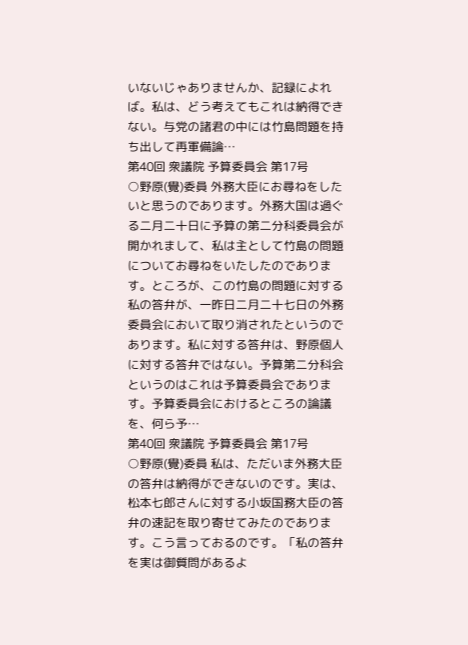いないじゃありませんか、記録によれば。私は、どう考えてもこれは納得できない。与党の諸君の中には竹島問題を持ち出して再軍備論…
第40回 衆議院 予算委員会 第17号
○野原(覺)委員 外務大臣にお尋ねをしたいと思うのであります。外務大国は過ぐる二月二十日に予算の第二分科委員会が開かれまして、私は主として竹島の問題についてお尋ねをいたしたのであります。ところが、この竹島の問題に対する私の答弁が、一昨日二月二十七日の外務委員会において取り消されたというのであります。私に対する答弁は、野原個人に対する答弁ではない。予算第二分科会というのはこれは予算委員会であります。予算委員会におけるところの論議を、何ら予…
第40回 衆議院 予算委員会 第17号
○野原(覺)委員 私は、ただいま外務大臣の答弁は納得ができないのです。実は、松本七郎さんに対する小坂国務大臣の答弁の速記を取り寄せてみたのであります。こう言っておるのです。「私の答弁を実は御質問があるよ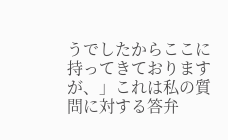うでしたからここに持ってきておりますが、」これは私の質問に対する答弁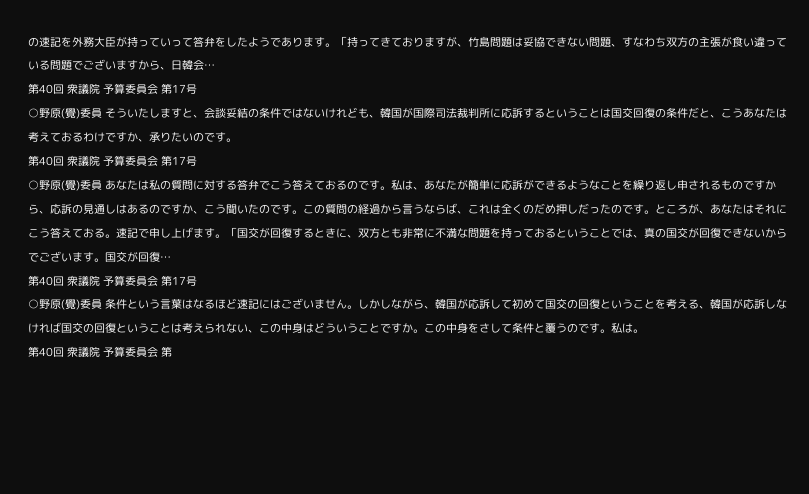の速記を外務大臣が持っていって答弁をしたようであります。「持ってきておりますが、竹島問題は妥協できない問題、すなわち双方の主張が食い違っている問題でございますから、日韓会…
第40回 衆議院 予算委員会 第17号
○野原(覺)委員 そういたしますと、会談妥結の条件ではないけれども、韓国が国際司法裁判所に応訴するということは国交回復の条件だと、こうあなたは考えておるわけですか、承りたいのです。
第40回 衆議院 予算委員会 第17号
○野原(覺)委員 あなたは私の質問に対する答弁でこう答えておるのです。私は、あなたが簡単に応訴ができるようなことを繰り返し申されるものですから、応訴の見通しはあるのですか、こう聞いたのです。この質問の経過から言うならば、これは全くのだめ押しだったのです。ところが、あなたはそれにこう答えておる。速記で申し上げます。「国交が回復するときに、双方とも非常に不満な問題を持っておるということでは、真の国交が回復できないからでございます。国交が回復…
第40回 衆議院 予算委員会 第17号
○野原(覺)委員 条件という言葉はなるほど速記にはございません。しかしながら、韓国が応訴して初めて国交の回復ということを考える、韓国が応訴しなければ国交の回復ということは考えられない、この中身はどういうことですか。この中身をさして条件と覆うのです。私は。
第40回 衆議院 予算委員会 第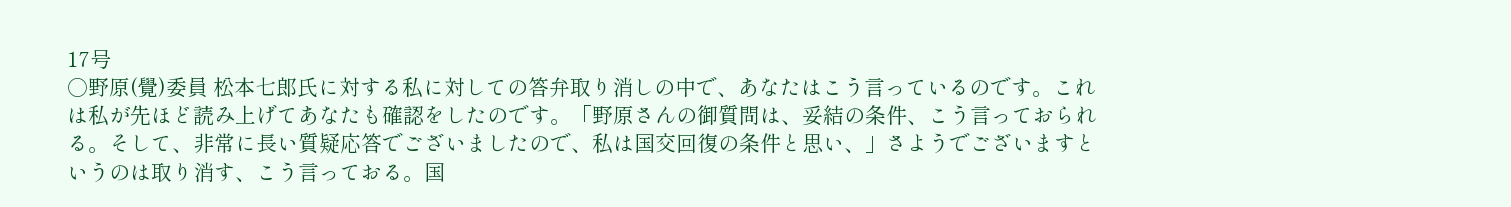17号
○野原(覺)委員 松本七郎氏に対する私に対しての答弁取り消しの中で、あなたはこう言っているのです。これは私が先ほど読み上げてあなたも確認をしたのです。「野原さんの御質問は、妥結の条件、こう言っておられる。そして、非常に長い質疑応答でございましたので、私は国交回復の条件と思い、」さようでございますというのは取り消す、こう言っておる。国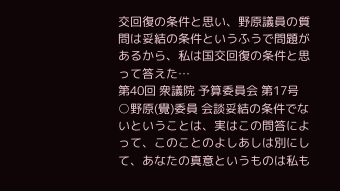交回復の条件と思い、野原議員の質問は妥結の条件というふうで問題があるから、私は国交回復の条件と思って答えた…
第40回 衆議院 予算委員会 第17号
○野原(覺)委員 会談妥結の条件でないということは、実はこの問答によって、このことのよしあしは別にして、あなたの真意というものは私も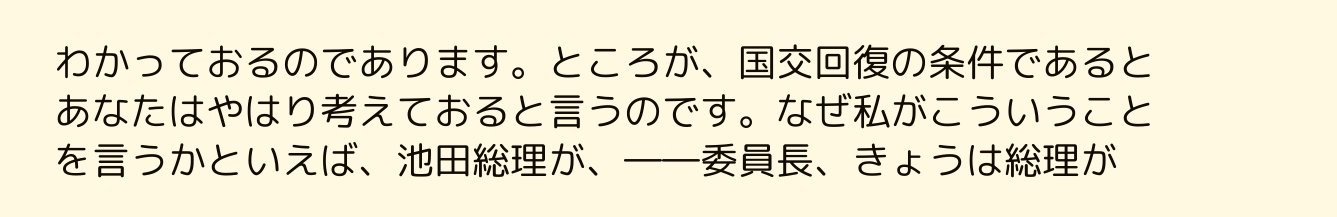わかっておるのであります。ところが、国交回復の条件であるとあなたはやはり考えておると言うのです。なぜ私がこういうことを言うかといえば、池田総理が、――委員長、きょうは総理が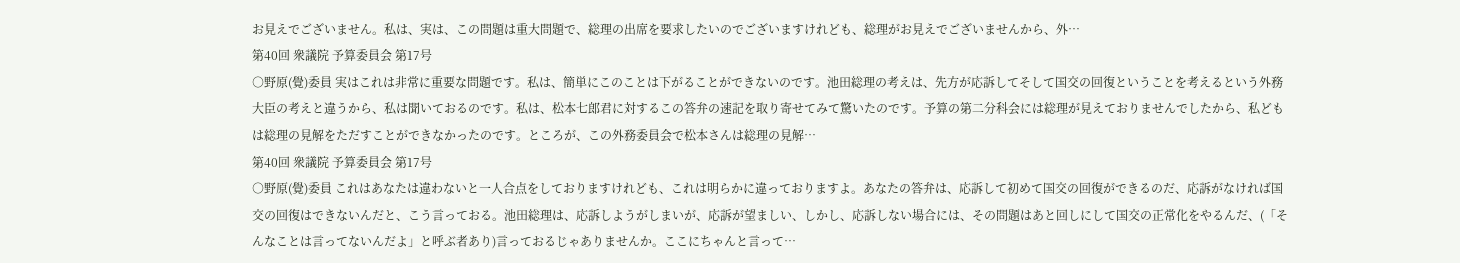お見えでございません。私は、実は、この問題は重大問題で、総理の出席を要求したいのでございますけれども、総理がお見えでございませんから、外…
第40回 衆議院 予算委員会 第17号
○野原(覺)委員 実はこれは非常に重要な問題です。私は、簡単にこのことは下がることができないのです。池田総理の考えは、先方が応訴してそして国交の回復ということを考えるという外務大臣の考えと違うから、私は聞いておるのです。私は、松本七郎君に対するこの答弁の速記を取り寄せてみて驚いたのです。予算の第二分科会には総理が見えておりませんでしたから、私どもは総理の見解をただすことができなかったのです。ところが、この外務委員会で松本さんは総理の見解…
第40回 衆議院 予算委員会 第17号
○野原(覺)委員 これはあなたは違わないと一人合点をしておりますけれども、これは明らかに違っておりますよ。あなたの答弁は、応訴して初めて国交の回復ができるのだ、応訴がなければ国交の回復はできないんだと、こう言っておる。池田総理は、応訴しようがしまいが、応訴が望ましい、しかし、応訴しない場合には、その問題はあと回しにして国交の正常化をやるんだ、(「そんなことは言ってないんだよ」と呼ぶ者あり)言っておるじゃありませんか。ここにちゃんと言って…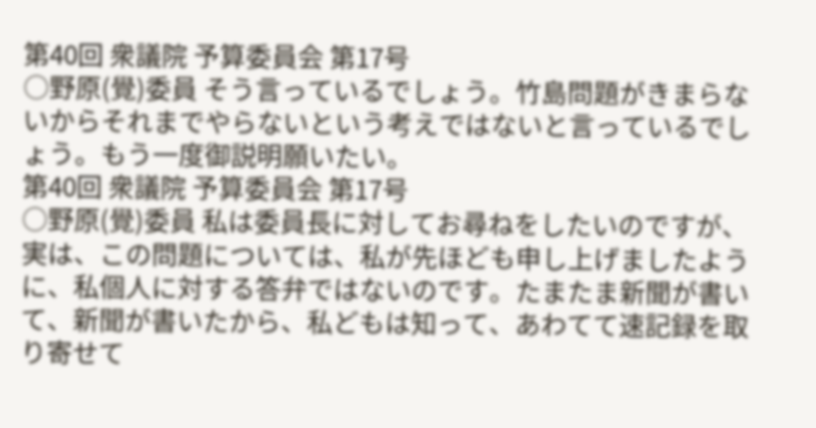第40回 衆議院 予算委員会 第17号
○野原(覺)委員 そう言っているでしょう。竹島問題がきまらないからそれまでやらないという考えではないと言っているでしょう。もう一度御説明願いたい。
第40回 衆議院 予算委員会 第17号
○野原(覺)委員 私は委員長に対してお尋ねをしたいのですが、実は、この問題については、私が先ほども申し上げましたように、私個人に対する答弁ではないのです。たまたま新聞が書いて、新聞が書いたから、私どもは知って、あわてて速記録を取り寄せて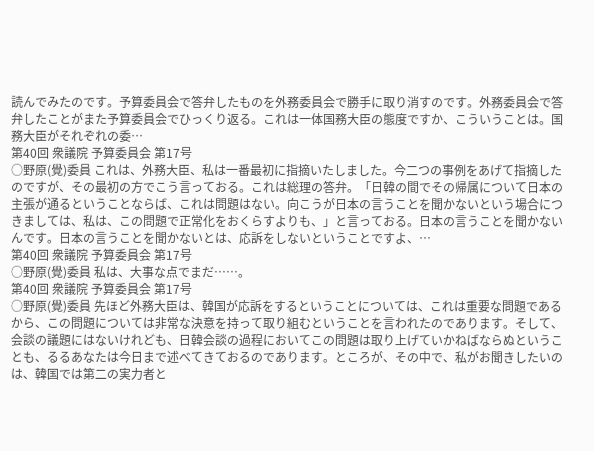読んでみたのです。予算委員会で答弁したものを外務委員会で勝手に取り消すのです。外務委員会で答弁したことがまた予算委員会でひっくり返る。これは一体国務大臣の態度ですか、こういうことは。国務大臣がそれぞれの委…
第40回 衆議院 予算委員会 第17号
○野原(覺)委員 これは、外務大臣、私は一番最初に指摘いたしました。今二つの事例をあげて指摘したのですが、その最初の方でこう言っておる。これは総理の答弁。「日韓の間でその帰属について日本の主張が通るということならば、これは問題はない。向こうが日本の言うことを聞かないという場合につきましては、私は、この問題で正常化をおくらすよりも、」と言っておる。日本の言うことを聞かないんです。日本の言うことを聞かないとは、応訴をしないということですよ、…
第40回 衆議院 予算委員会 第17号
○野原(覺)委員 私は、大事な点でまだ……。
第40回 衆議院 予算委員会 第17号
○野原(覺)委員 先ほど外務大臣は、韓国が応訴をするということについては、これは重要な問題であるから、この問題については非常な決意を持って取り組むということを言われたのであります。そして、会談の議題にはないけれども、日韓会談の過程においてこの問題は取り上げていかねばならぬということも、るるあなたは今日まで述べてきておるのであります。ところが、その中で、私がお聞きしたいのは、韓国では第二の実力者と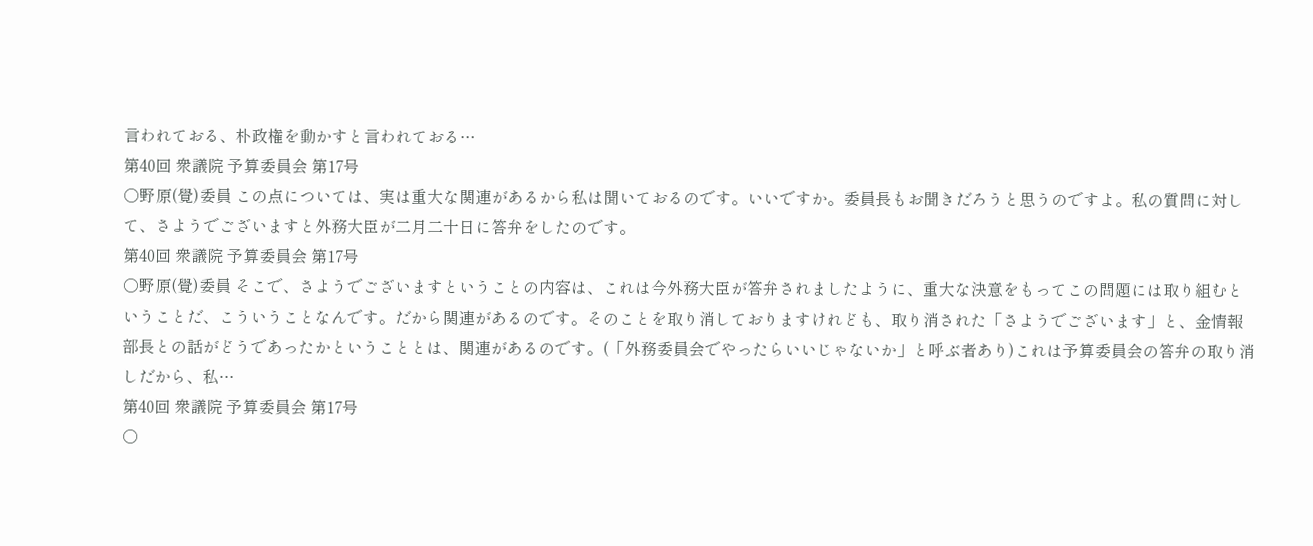言われておる、朴政権を動かすと言われておる…
第40回 衆議院 予算委員会 第17号
○野原(覺)委員 この点については、実は重大な関連があるから私は聞いておるのです。いいですか。委員長もお聞きだろうと思うのですよ。私の質問に対して、さようでございますと外務大臣が二月二十日に答弁をしたのです。
第40回 衆議院 予算委員会 第17号
○野原(覺)委員 そこで、さようでございますということの内容は、これは今外務大臣が答弁されましたように、重大な決意をもってこの問題には取り組むということだ、こういうことなんです。だから関連があるのです。そのことを取り消しておりますけれども、取り消された「さようでございます」と、金情報部長との話がどうであったかということとは、関連があるのです。(「外務委員会でやったらいいじゃないか」と呼ぶ者あり)これは予算委員会の答弁の取り消しだから、私…
第40回 衆議院 予算委員会 第17号
○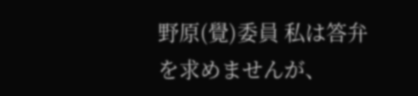野原(覺)委員 私は答弁を求めませんが、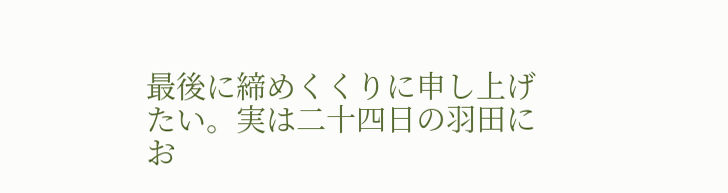最後に締めくくりに申し上げたい。実は二十四日の羽田にお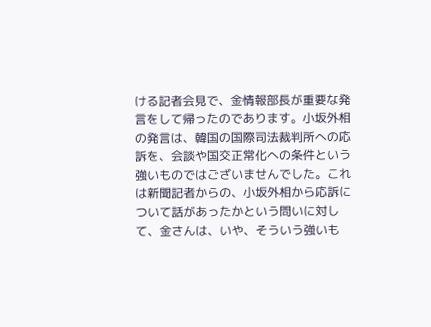ける記者会見で、金情報部長が重要な発言をして帰ったのであります。小坂外相の発言は、韓国の国際司法裁判所への応訴を、会談や国交正常化への条件という強いものではございませんでした。これは新聞記者からの、小坂外相から応訴について話があったかという問いに対して、金さんは、いや、そういう強いも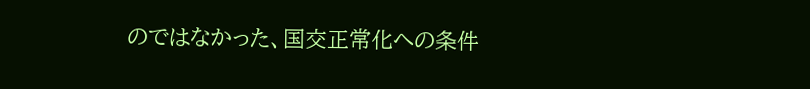のではなかった、国交正常化への条件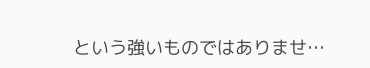という強いものではありませ…